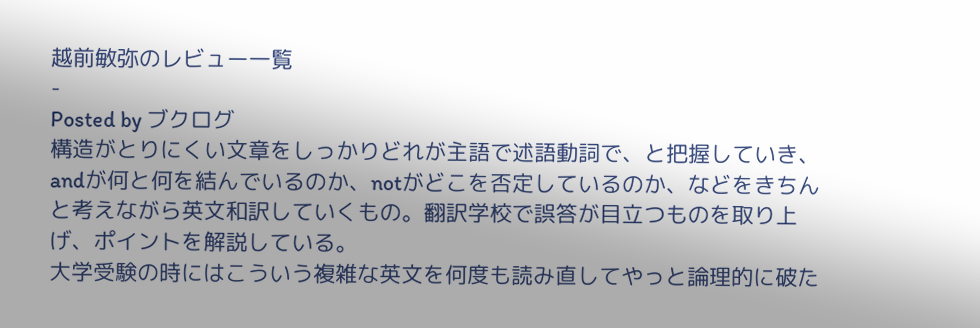越前敏弥のレビュー一覧
-
Posted by ブクログ
構造がとりにくい文章をしっかりどれが主語で述語動詞で、と把握していき、andが何と何を結んでいるのか、notがどこを否定しているのか、などをきちんと考えながら英文和訳していくもの。翻訳学校で誤答が目立つものを取り上げ、ポイントを解説している。
大学受験の時にはこういう複雑な英文を何度も読み直してやっと論理的に破た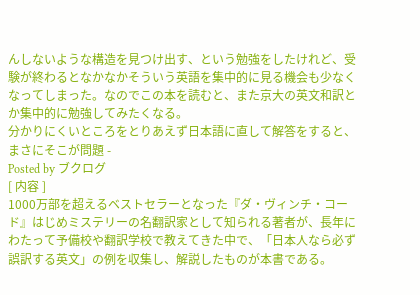んしないような構造を見つけ出す、という勉強をしたけれど、受験が終わるとなかなかそういう英語を集中的に見る機会も少なくなってしまった。なのでこの本を読むと、また京大の英文和訳とか集中的に勉強してみたくなる。
分かりにくいところをとりあえず日本語に直して解答をすると、まさにそこが問題 -
Posted by ブクログ
[ 内容 ]
1000万部を超えるベストセラーとなった『ダ・ヴィンチ・コード』はじめミステリーの名翻訳家として知られる著者が、長年にわたって予備校や翻訳学校で教えてきた中で、「日本人なら必ず誤訳する英文」の例を収集し、解説したものが本書である。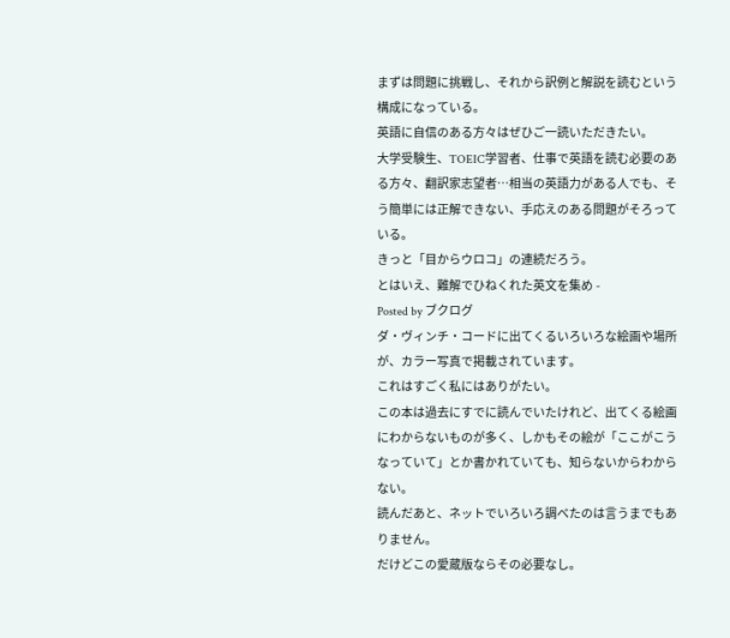まずは問題に挑戦し、それから訳例と解説を読むという構成になっている。
英語に自信のある方々はぜひご一読いただきたい。
大学受験生、TOEIC学習者、仕事で英語を読む必要のある方々、翻訳家志望者…相当の英語力がある人でも、そう簡単には正解できない、手応えのある問題がそろっている。
きっと「目からウロコ」の連続だろう。
とはいえ、難解でひねくれた英文を集め -
Posted by ブクログ
ダ・ヴィンチ・コードに出てくるいろいろな絵画や場所が、カラー写真で掲載されています。
これはすごく私にはありがたい。
この本は過去にすでに読んでいたけれど、出てくる絵画にわからないものが多く、しかもその絵が「ここがこうなっていて」とか書かれていても、知らないからわからない。
読んだあと、ネットでいろいろ調べたのは言うまでもありません。
だけどこの愛蔵版ならその必要なし。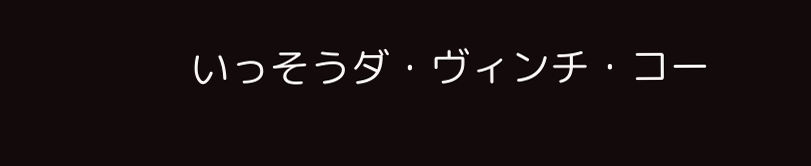いっそうダ・ヴィンチ・コー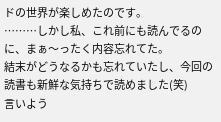ドの世界が楽しめたのです。
………しかし私、これ前にも読んでるのに、まぁ〜ったく内容忘れてた。
結末がどうなるかも忘れていたし、今回の読書も新鮮な気持ちで読めました(笑)
言いよう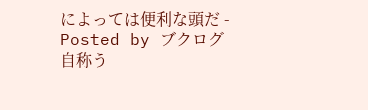によっては便利な頭だ -
Posted by ブクログ
自称う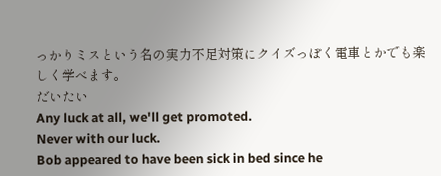っかりミスという名の実力不足対策にクイズっぽく電車とかでも楽しく学べます。
だいたい
Any luck at all, we'll get promoted.
Never with our luck.
Bob appeared to have been sick in bed since he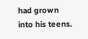had grown into his teens.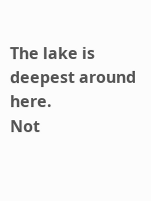The lake is deepest around here.
Not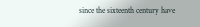since the sixteenth century have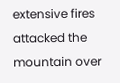extensive fires attacked the mountain over